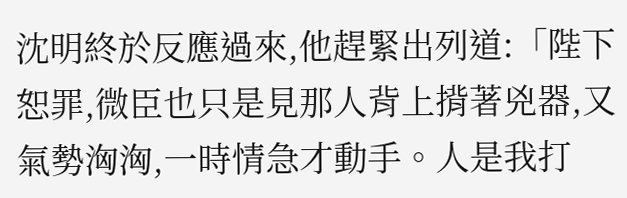沈明終於反應過來,他趕緊出列道:「陛下恕罪,微臣也只是見那人背上揹著兇器,又氣勢洶洶,一時情急才動手。人是我打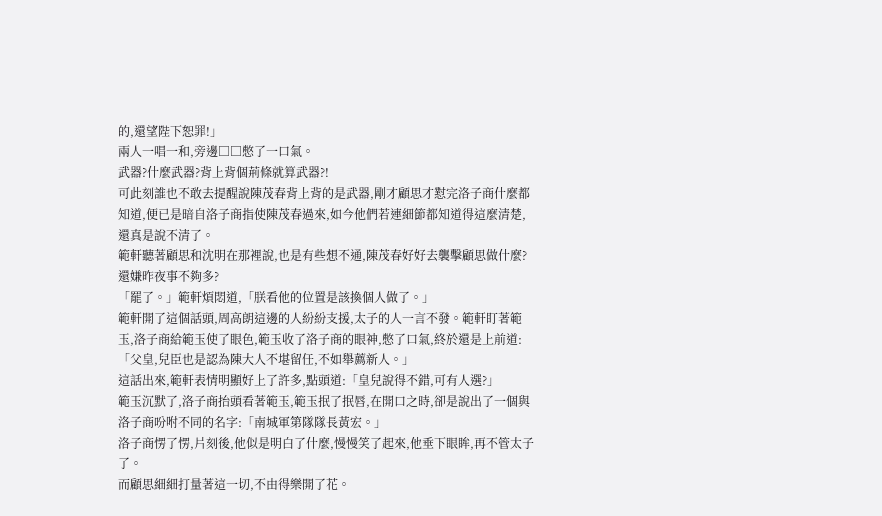的,還望陛下恕罪!」
兩人一唱一和,旁邊□□憋了一口氣。
武器?什麼武器?背上背個荊條就算武器?!
可此刻誰也不敢去提醒說陳茂春背上背的是武器,剛才顧思才懟完洛子商什麼都知道,便已是暗自洛子商指使陳茂春過來,如今他們若連細節都知道得這麼清楚,還真是說不清了。
範軒聽著顧思和沈明在那裡說,也是有些想不通,陳茂春好好去襲擊顧思做什麼?還嫌昨夜事不夠多?
「罷了。」範軒煩悶道,「朕看他的位置是該換個人做了。」
範軒開了這個話頭,周高朗這邊的人紛紛支援,太子的人一言不發。範軒盯著範玉,洛子商給範玉使了眼色,範玉收了洛子商的眼神,憋了口氣,終於還是上前道:「父皇,兒臣也是認為陳大人不堪留任,不如舉薦新人。」
這話出來,範軒表情明顯好上了許多,點頭道:「皇兒說得不錯,可有人選?」
範玉沉默了,洛子商抬頭看著範玉,範玉抿了抿唇,在開口之時,卻是說出了一個與洛子商吩咐不同的名字:「南城軍第隊隊長黃宏。」
洛子商愣了愣,片刻後,他似是明白了什麼,慢慢笑了起來,他垂下眼眸,再不管太子了。
而顧思細細打量著這一切,不由得樂開了花。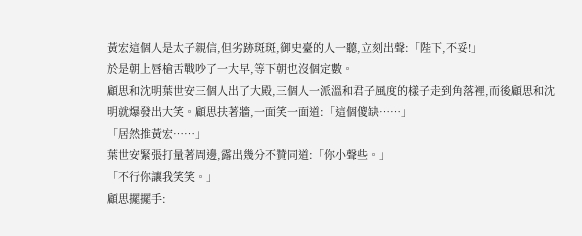黃宏這個人是太子親信,但劣跡斑斑,御史臺的人一聽,立刻出聲:「陛下,不妥!」
於是朝上唇槍舌戰吵了一大早,等下朝也沒個定數。
顧思和沈明葉世安三個人出了大殿,三個人一派溫和君子風度的樣子走到角落裡,而後顧思和沈明就爆發出大笑。顧思扶著牆,一面笑一面道:「這個傻缺……」
「居然推黃宏……」
葉世安緊張打量著周邊,露出幾分不贊同道:「你小聲些。」
「不行你讓我笑笑。」
顧思擺擺手: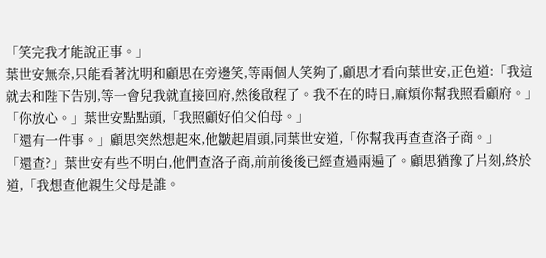「笑完我才能說正事。」
葉世安無奈,只能看著沈明和顧思在旁邊笑,等兩個人笑夠了,顧思才看向葉世安,正色道:「我這就去和陛下告別,等一會兒我就直接回府,然後啟程了。我不在的時日,麻煩你幫我照看顧府。」
「你放心。」葉世安點點頭,「我照顧好伯父伯母。」
「還有一件事。」顧思突然想起來,他皺起眉頭,同葉世安道,「你幫我再查查洛子商。」
「還查?」葉世安有些不明白,他們查洛子商,前前後後已經查過兩遍了。顧思猶豫了片刻,終於道,「我想查他親生父母是誰。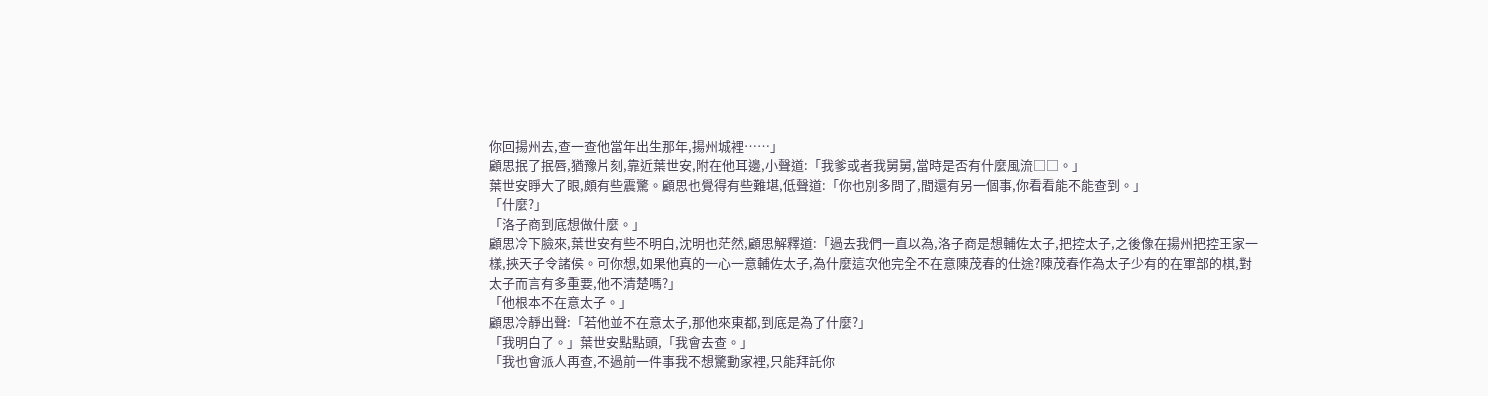你回揚州去,查一查他當年出生那年,揚州城裡……」
顧思抿了抿唇,猶豫片刻,靠近葉世安,附在他耳邊,小聲道:「我爹或者我舅舅,當時是否有什麼風流□□。」
葉世安睜大了眼,頗有些震驚。顧思也覺得有些難堪,低聲道:「你也別多問了,間還有另一個事,你看看能不能查到。」
「什麼?」
「洛子商到底想做什麼。」
顧思冷下臉來,葉世安有些不明白,沈明也茫然,顧思解釋道:「過去我們一直以為,洛子商是想輔佐太子,把控太子,之後像在揚州把控王家一樣,挾天子令諸侯。可你想,如果他真的一心一意輔佐太子,為什麼這次他完全不在意陳茂春的仕途?陳茂春作為太子少有的在軍部的棋,對太子而言有多重要,他不清楚嗎?」
「他根本不在意太子。」
顧思冷靜出聲:「若他並不在意太子,那他來東都,到底是為了什麼?」
「我明白了。」葉世安點點頭,「我會去查。」
「我也會派人再查,不過前一件事我不想驚動家裡,只能拜託你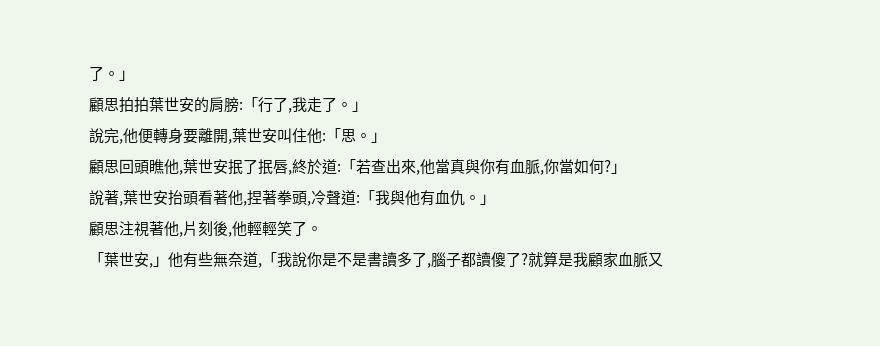了。」
顧思拍拍葉世安的肩膀:「行了,我走了。」
說完,他便轉身要離開,葉世安叫住他:「思。」
顧思回頭瞧他,葉世安抿了抿唇,終於道:「若查出來,他當真與你有血脈,你當如何?」
說著,葉世安抬頭看著他,捏著拳頭,冷聲道:「我與他有血仇。」
顧思注視著他,片刻後,他輕輕笑了。
「葉世安,」他有些無奈道,「我說你是不是書讀多了,腦子都讀傻了?就算是我顧家血脈又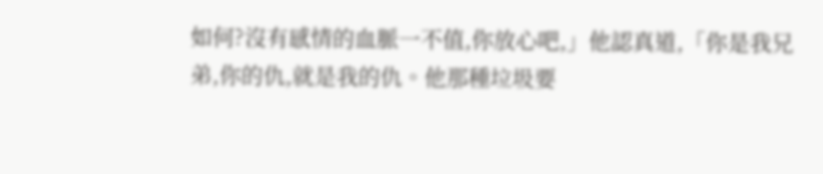如何?沒有感情的血脈一不值,你放心吧,」他認真道,「你是我兄弟,你的仇,就是我的仇。他那種垃圾要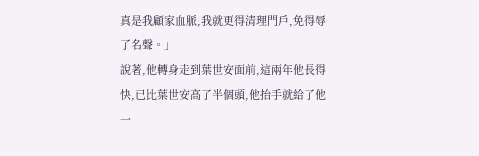真是我顧家血脈,我就更得清理門戶,免得辱了名聲。」
說著,他轉身走到葉世安面前,這兩年他長得快,已比葉世安高了半個頭,他抬手就給了他一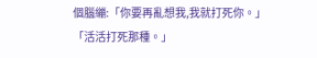個腦繃:「你要再亂想我,我就打死你。」
「活活打死那種。」